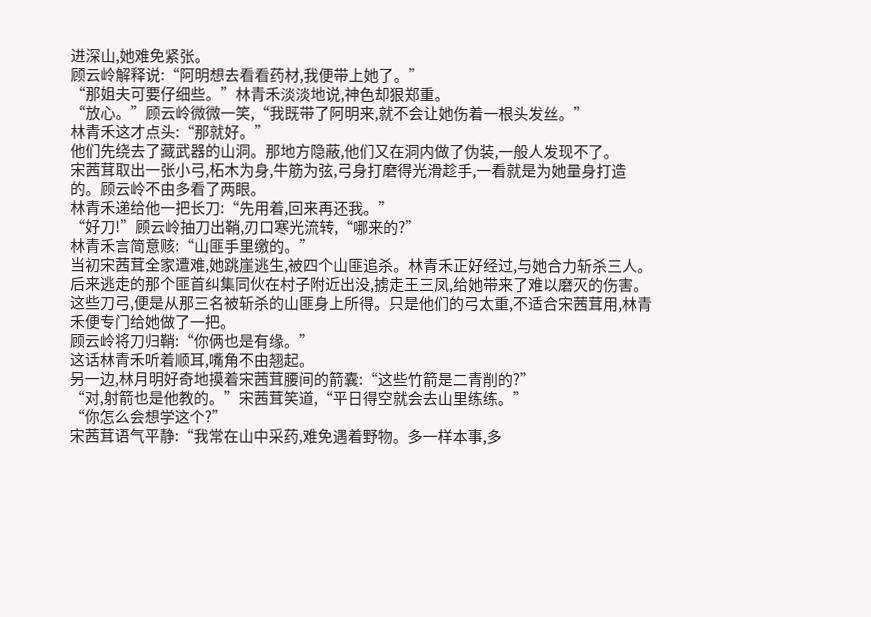进深山,她难免紧张。
顾云岭解释说:“阿明想去看看药材,我便带上她了。”
“那姐夫可要仔细些。”林青禾淡淡地说,神色却狠郑重。
“放心。”顾云岭微微一笑,“我既带了阿明来,就不会让她伤着一根头发丝。”
林青禾这才点头:“那就好。”
他们先绕去了藏武器的山洞。那地方隐蔽,他们又在洞内做了伪装,一般人发现不了。
宋茜茸取出一张小弓,柘木为身,牛筋为弦,弓身打磨得光滑趁手,一看就是为她量身打造的。顾云岭不由多看了两眼。
林青禾递给他一把长刀:“先用着,回来再还我。”
“好刀!”顾云岭抽刀出鞘,刃口寒光流转,“哪来的?”
林青禾言简意赅:“山匪手里缴的。”
当初宋茜茸全家遭难,她跳崖逃生,被四个山匪追杀。林青禾正好经过,与她合力斩杀三人。后来逃走的那个匪首纠集同伙在村子附近出没,掳走王三凤,给她带来了难以磨灭的伤害。
这些刀弓,便是从那三名被斩杀的山匪身上所得。只是他们的弓太重,不适合宋茜茸用,林青禾便专门给她做了一把。
顾云岭将刀归鞘:“你俩也是有缘。”
这话林青禾听着顺耳,嘴角不由翘起。
另一边,林月明好奇地摸着宋茜茸腰间的箭囊:“这些竹箭是二青削的?”
“对,射箭也是他教的。”宋茜茸笑道,“平日得空就会去山里练练。”
“你怎么会想学这个?”
宋茜茸语气平静:“我常在山中采药,难免遇着野物。多一样本事,多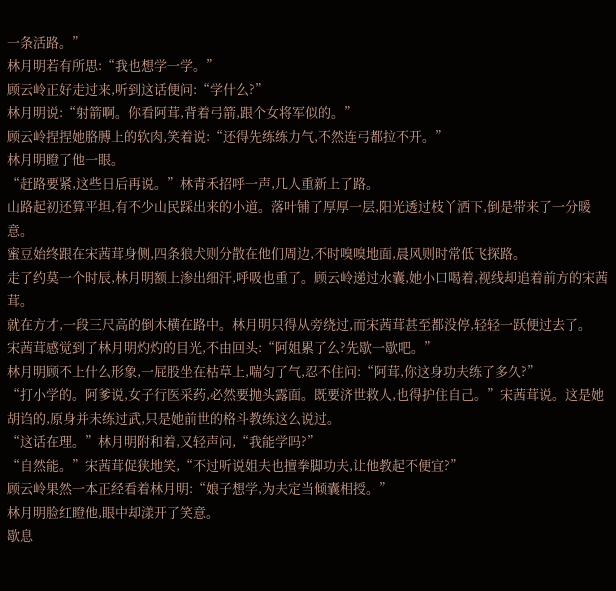一条活路。”
林月明若有所思:“我也想学一学。”
顾云岭正好走过来,听到这话便问:“学什么?”
林月明说:“射箭啊。你看阿茸,背着弓箭,跟个女将军似的。”
顾云岭捏捏她胳膊上的软肉,笑着说:“还得先练练力气,不然连弓都拉不开。”
林月明瞪了他一眼。
“赶路要紧,这些日后再说。”林青禾招呼一声,几人重新上了路。
山路起初还算平坦,有不少山民踩出来的小道。落叶铺了厚厚一层,阳光透过枝丫洒下,倒是带来了一分暖意。
蜜豆始终跟在宋茜茸身侧,四条狼犬则分散在他们周边,不时嗅嗅地面,晨风则时常低飞探路。
走了约莫一个时辰,林月明额上渗出细汗,呼吸也重了。顾云岭递过水囊,她小口喝着,视线却追着前方的宋茜茸。
就在方才,一段三尺高的倒木横在路中。林月明只得从旁绕过,而宋茜茸甚至都没停,轻轻一跃便过去了。
宋茜茸感觉到了林月明灼灼的目光,不由回头:“阿姐累了么?先歇一歇吧。”
林月明顾不上什么形象,一屁股坐在枯草上,喘匀了气,忍不住问:“阿茸,你这身功夫练了多久?”
“打小学的。阿爹说,女子行医采药,必然要抛头露面。既要济世救人,也得护住自己。”宋茜茸说。这是她胡诌的,原身并未练过武,只是她前世的格斗教练这么说过。
“这话在理。”林月明附和着,又轻声问,“我能学吗?”
“自然能。”宋茜茸促狭地笑,“不过听说姐夫也擅拳脚功夫,让他教起不便宜?”
顾云岭果然一本正经看着林月明:“娘子想学,为夫定当倾囊相授。”
林月明脸红瞪他,眼中却漾开了笑意。
歇息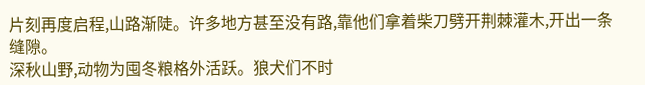片刻再度启程,山路渐陡。许多地方甚至没有路,靠他们拿着柴刀劈开荆棘灌木,开出一条缝隙。
深秋山野,动物为囤冬粮格外活跃。狼犬们不时